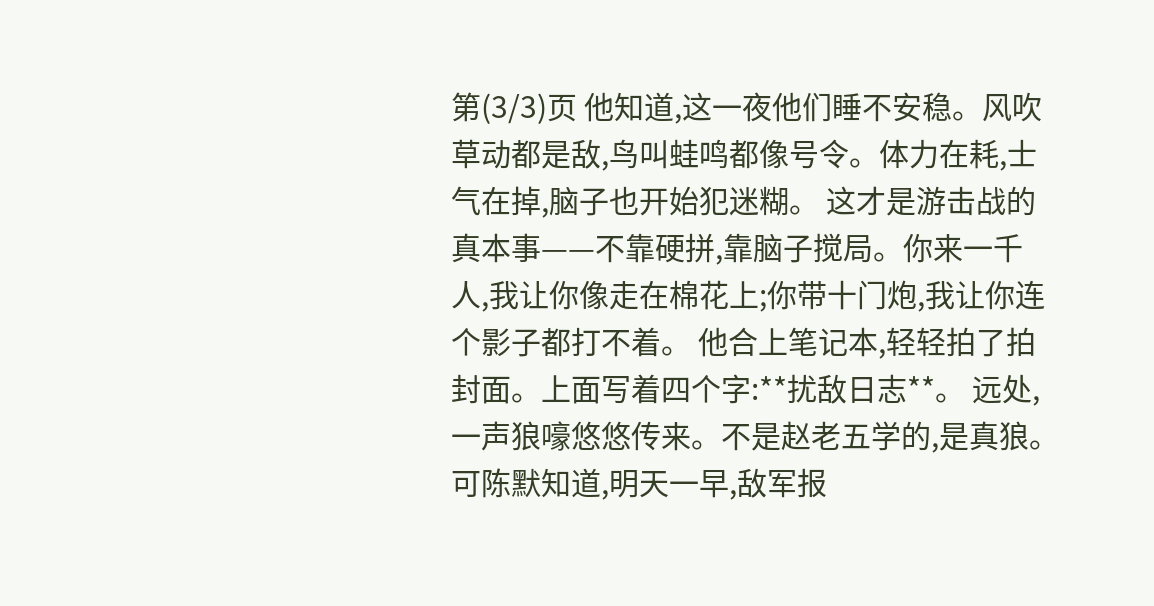第(3/3)页 他知道,这一夜他们睡不安稳。风吹草动都是敌,鸟叫蛙鸣都像号令。体力在耗,士气在掉,脑子也开始犯迷糊。 这才是游击战的真本事——不靠硬拼,靠脑子搅局。你来一千人,我让你像走在棉花上;你带十门炮,我让你连个影子都打不着。 他合上笔记本,轻轻拍了拍封面。上面写着四个字:**扰敌日志**。 远处,一声狼嚎悠悠传来。不是赵老五学的,是真狼。可陈默知道,明天一早,敌军报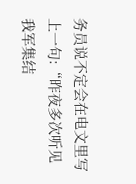务员说不定会在电文里写上一句:“昨夜多次听见我军集结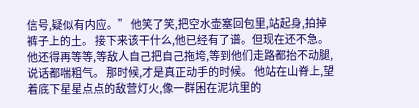信号,疑似有内应。” 他笑了笑,把空水壶塞回包里,站起身,拍掉裤子上的土。 接下来该干什么,他已经有了谱。但现在还不急。他还得再等等,等敌人自己把自己拖垮,等到他们走路都抬不动腿,说话都喘粗气。 那时候,才是真正动手的时候。 他站在山脊上,望着底下星星点点的敌营灯火,像一群困在泥坑里的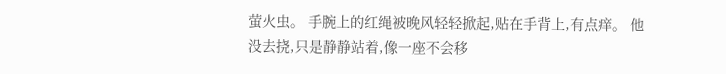萤火虫。 手腕上的红绳被晚风轻轻掀起,贴在手背上,有点痒。 他没去挠,只是静静站着,像一座不会移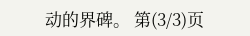动的界碑。 第(3/3)页